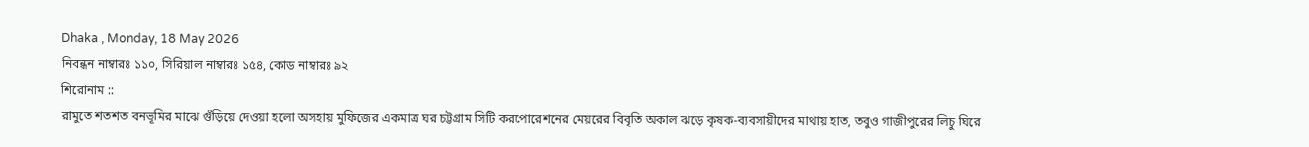Dhaka , Monday, 18 May 2026
নিবন্ধন নাম্বারঃ ১১০, সিরিয়াল নাম্বারঃ ১৫৪, কোড নাম্বারঃ ৯২
শিরোনাম ::
রামুতে শতশত বনভূমির মাঝে গুঁড়িয়ে দেওয়া হলো অসহায় মুফিজের একমাত্র ঘর চট্টগ্রাম সিটি করপোরেশনের মেয়রের বিবৃতি অকাল ঝড়ে কৃষক-ব্যবসায়ীদের মাথায় হাত, তবুও গাজীপুরের লিচু ঘিরে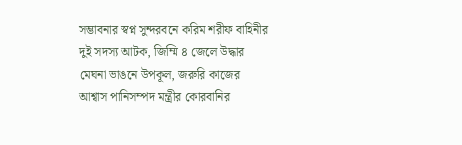সম্ভাবনার স্বপ্ন সুন্দরবনে করিম শরীফ বাহিনীর দুই সদস্য আটক, জিম্মি ৪ জেলে উদ্ধার মেঘনা ভাঙনে উপকূল, জরুরি কাজের আশ্বাস পানিসম্পদ মন্ত্রীর কোরবানির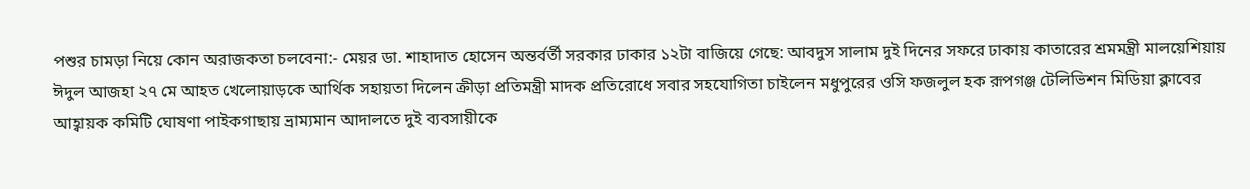পশুর চামড়া নিয়ে কোন অরাজকতা চলবেনা:- মেয়র ডা. শাহাদাত হোসেন অন্তর্বর্তী সরকার ঢাকার ১২টা বাজিয়ে গেছে: আবদুস সালাম দুই দিনের সফরে ঢাকায় কাতারের শ্রমমন্ত্রী মালয়েশিয়ায় ঈদুল আজহা ২৭ মে আহত খেলোয়াড়কে আর্থিক সহায়তা দিলেন ক্রীড়া প্রতিমন্ত্রী মাদক প্রতিরোধে সবার সহযোগিতা চাইলেন মধুপুরের ওসি ফজলুল হক রূপগঞ্জ টেলিভিশন মিডিয়া ক্লাবের আহ্বায়ক কমিটি ঘোষণা পাইকগাছায় ভ্রাম্যমান আদালতে দুই ব্যবসায়ীকে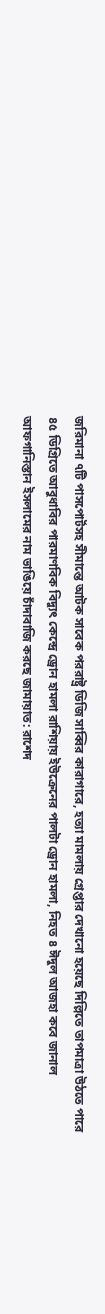জরিমানা ৭টি পাসপোর্টসহ সীমান্তে আটক সাবেক পররাষ্ট্র ডিজি সাব্বির কারাগারে, হত্যা মামলায় গ্রেপ্তার দেখানো হয়েছে দিল্লিতে তাপমাত্রা উঠতে পারে ৪৫ ডিগ্রিতে আবুধাবির পারমাণবিক বিদ্যুৎ কেন্দ্রে ড্রোন হামলা রাশিয়ায় ইউক্রেনের পালটা ড্রোন হামলা, নিহত ৪ ঈদুল আজহা কবে জানাল আফগানিস্তান ইসলামের নাম ভাঙিয়ে চাঁদাবাজি করছে জামায়াত: রাশেদ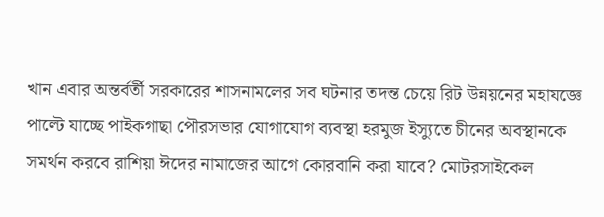খান এবার অন্তর্বর্তী সরকারের শাসনামলের সব ঘটনার তদন্ত চেয়ে রিট উন্নয়নের মহাযজ্ঞে পাল্টে যাচ্ছে পাইকগাছা পৌরসভার যোগাযোগ ব্যবস্থা হরমুজ ইস্যুতে চীনের অবস্থানকে সমর্থন করবে রাশিয়া ঈদের নামাজের আগে কোরবানি করা যাবে? মোটরসাইকেল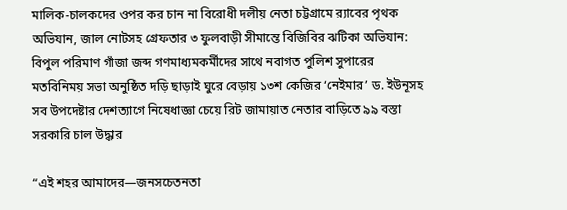মালিক-চালকদের ওপর কর চান না বিরোধী দলীয় নেতা চট্টগ্রামে র‌্যাবের পৃথক অভিযান, জাল নোটসহ গ্রেফতার ৩ ফুলবাড়ী সীমান্তে বিজিবির ঝটিকা অভিযান: বিপুল পরিমাণ গাঁজা জব্দ গণমাধ্যমকর্মীদের সাথে নবাগত পুলিশ সুপারের মতবিনিময় সভা অনুষ্ঠিত দড়ি ছাড়াই ঘুরে বেড়ায় ১৩শ কেজির ‘নেইমার’ ড. ইউনূসহ সব উপদেষ্টার দেশত্যাগে নিষেধাজ্ঞা চেয়ে রিট জামায়াত নেতার বাড়িতে ৯৯ বস্তা সরকারি চাল উদ্ধার

“এই শহর আমাদের—জনসচেতনতা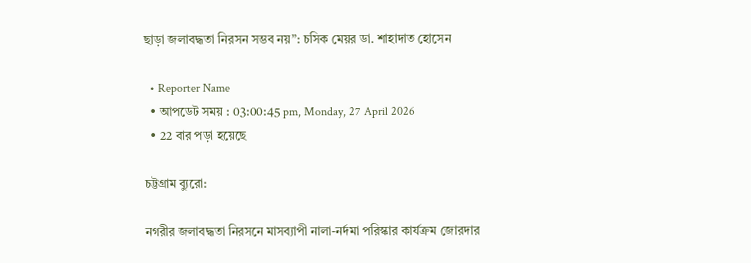ছাড়া জলাবদ্ধতা নিরসন সম্ভব নয়”: চসিক মেয়র ডা. শাহাদাত হোসেন

  • Reporter Name
  • আপডেট সময় : 03:00:45 pm, Monday, 27 April 2026
  • 22 বার পড়া হয়েছে

চট্টগ্রাম ব্যুরো:

নগরীর জলাবদ্ধতা নিরসনে মাসব্যাপী নালা-নর্দমা পরিস্কার কার্যক্রম জোরদার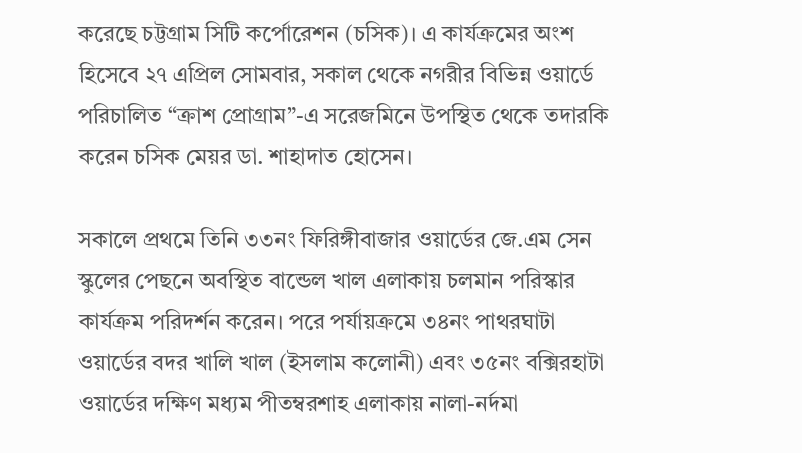করেছে চট্টগ্রাম সিটি কর্পোরেশন (চসিক)। এ কার্যক্রমের অংশ হিসেবে ২৭ এপ্রিল সোমবার, সকাল থেকে নগরীর বিভিন্ন ওয়ার্ডে পরিচালিত “ক্রাশ প্রোগ্রাম”-এ সরেজমিনে উপস্থিত থেকে তদারকি করেন চসিক মেয়র ডা. শাহাদাত হোসেন।

সকালে প্রথমে তিনি ৩৩নং ফিরিঙ্গীবাজার ওয়ার্ডের জে.এম সেন স্কুলের পেছনে অবস্থিত বান্ডেল খাল এলাকায় চলমান পরিস্কার কার্যক্রম পরিদর্শন করেন। পরে পর্যায়ক্রমে ৩৪নং পাথরঘাটা ওয়ার্ডের বদর খালি খাল (ইসলাম কলোনী) এবং ৩৫নং বক্সিরহাটা ওয়ার্ডের দক্ষিণ মধ্যম পীতম্বরশাহ এলাকায় নালা-নর্দমা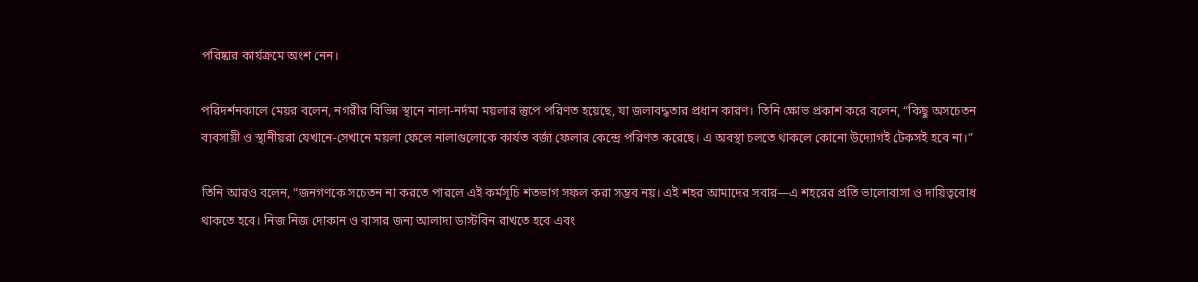পরিষ্কার কার্যক্রমে অংশ নেন।

পরিদর্শনকালে মেয়র বলেন, নগরীর বিভিন্ন স্থানে নালা-নর্দমা ময়লার স্তুপে পরিণত হয়েছে, যা জলাবদ্ধতার প্রধান কারণ। তিনি ক্ষোভ প্রকাশ করে বলেন, “কিছু অসচেতন ব্যবসায়ী ও স্থানীয়রা যেখানে-সেখানে ময়লা ফেলে নালাগুলোকে কার্যত বর্জ্য ফেলার কেন্দ্রে পরিণত করেছে। এ অবস্থা চলতে থাকলে কোনো উদ্যোগই টেকসই হবে না।”

তিনি আরও বলেন, “জনগণকে সচেতন না করতে পারলে এই কর্মসূচি শতভাগ সফল করা সম্ভব নয়। এই শহর আমাদের সবার—এ শহরের প্রতি ভালোবাসা ও দায়িত্ববোধ থাকতে হবে। নিজ নিজ দোকান ও বাসার জন্য আলাদা ডাস্টবিন রাখতে হবে এবং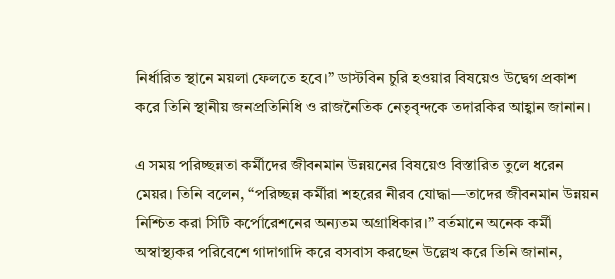নির্ধারিত স্থানে ময়লা ফেলতে হবে।” ডাস্টবিন চুরি হওয়ার বিষয়েও উদ্বেগ প্রকাশ করে তিনি স্থানীয় জনপ্রতিনিধি ও রাজনৈতিক নেতৃবৃন্দকে তদারকির আহ্বান জানান।

এ সময় পরিচ্ছন্নতা কর্মীদের জীবনমান উন্নয়নের বিষয়েও বিস্তারিত তুলে ধরেন মেয়র। তিনি বলেন, “পরিচ্ছন্ন কর্মীরা শহরের নীরব যোদ্ধা—তাদের জীবনমান উন্নয়ন নিশ্চিত করা সিটি কর্পোরেশনের অন্যতম অগ্রাধিকার।” বর্তমানে অনেক কর্মী অস্বাস্থ্যকর পরিবেশে গাদাগাদি করে বসবাস করছেন উল্লেখ করে তিনি জানান,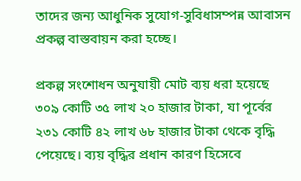তাদের জন্য আধুনিক সুযোগ-সুবিধাসম্পন্ন আবাসন প্রকল্প বাস্তবায়ন করা হচ্ছে।

প্রকল্প সংশোধন অনুযায়ী মোট ব্যয় ধরা হয়েছে ৩০৯ কোটি ৩৫ লাখ ২০ হাজার টাকা, যা পূর্বের ২৩১ কোটি ৪২ লাখ ৬৮ হাজার টাকা থেকে বৃদ্ধি পেয়েছে। ব্যয় বৃদ্ধির প্রধান কারণ হিসেবে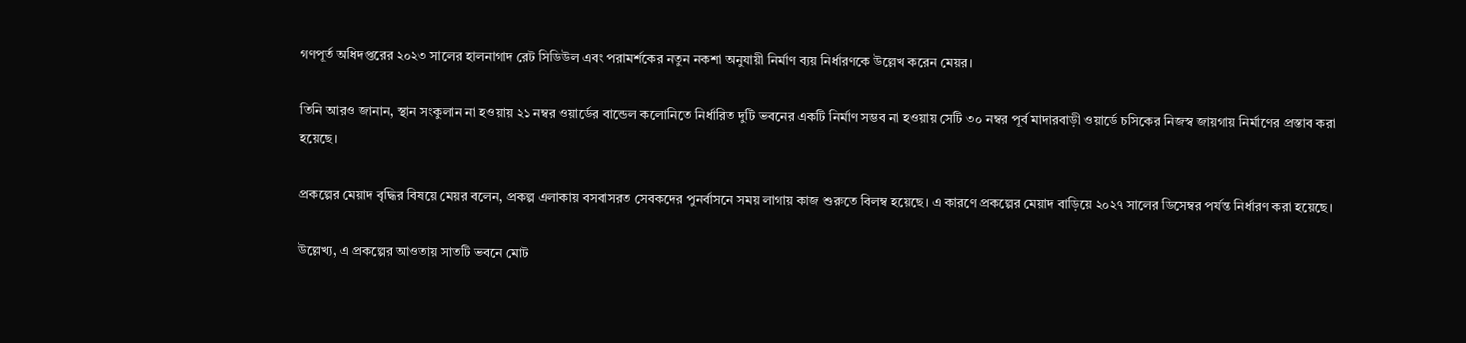গণপূর্ত অধিদপ্তরের ২০২৩ সালের হালনাগাদ রেট সিডিউল এবং পরামর্শকের নতুন নকশা অনুযায়ী নির্মাণ ব্যয় নির্ধারণকে উল্লেখ করেন মেয়র।

তিনি আরও জানান, স্থান সংকুলান না হওয়ায় ২১ নম্বর ওয়ার্ডের বান্ডেল কলোনিতে নির্ধারিত দুটি ভবনের একটি নির্মাণ সম্ভব না হওয়ায় সেটি ৩০ নম্বর পূর্ব মাদারবাড়ী ওয়ার্ডে চসিকের নিজস্ব জায়গায় নির্মাণের প্রস্তাব করা হয়েছে।

প্রকল্পের মেয়াদ বৃদ্ধির বিষয়ে মেয়র বলেন, প্রকল্প এলাকায় বসবাসরত সেবকদের পুনর্বাসনে সময় লাগায় কাজ শুরুতে বিলম্ব হয়েছে। এ কারণে প্রকল্পের মেয়াদ বাড়িয়ে ২০২৭ সালের ডিসেম্বর পর্যন্ত নির্ধারণ করা হয়েছে।

উল্লেখ্য, এ প্রকল্পের আওতায় সাতটি ভবনে মোট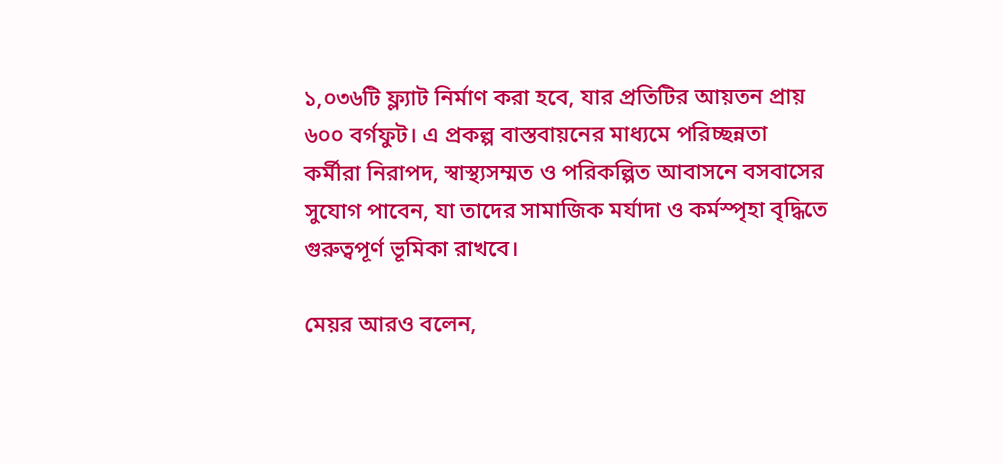১,০৩৬টি ফ্ল্যাট নির্মাণ করা হবে, যার প্রতিটির আয়তন প্রায় ৬০০ বর্গফুট। এ প্রকল্প বাস্তবায়নের মাধ্যমে পরিচ্ছন্নতা কর্মীরা নিরাপদ, স্বাস্থ্যসম্মত ও পরিকল্পিত আবাসনে বসবাসের সুযোগ পাবেন, যা তাদের সামাজিক মর্যাদা ও কর্মস্পৃহা বৃদ্ধিতে গুরুত্বপূর্ণ ভূমিকা রাখবে।

মেয়র আরও বলেন,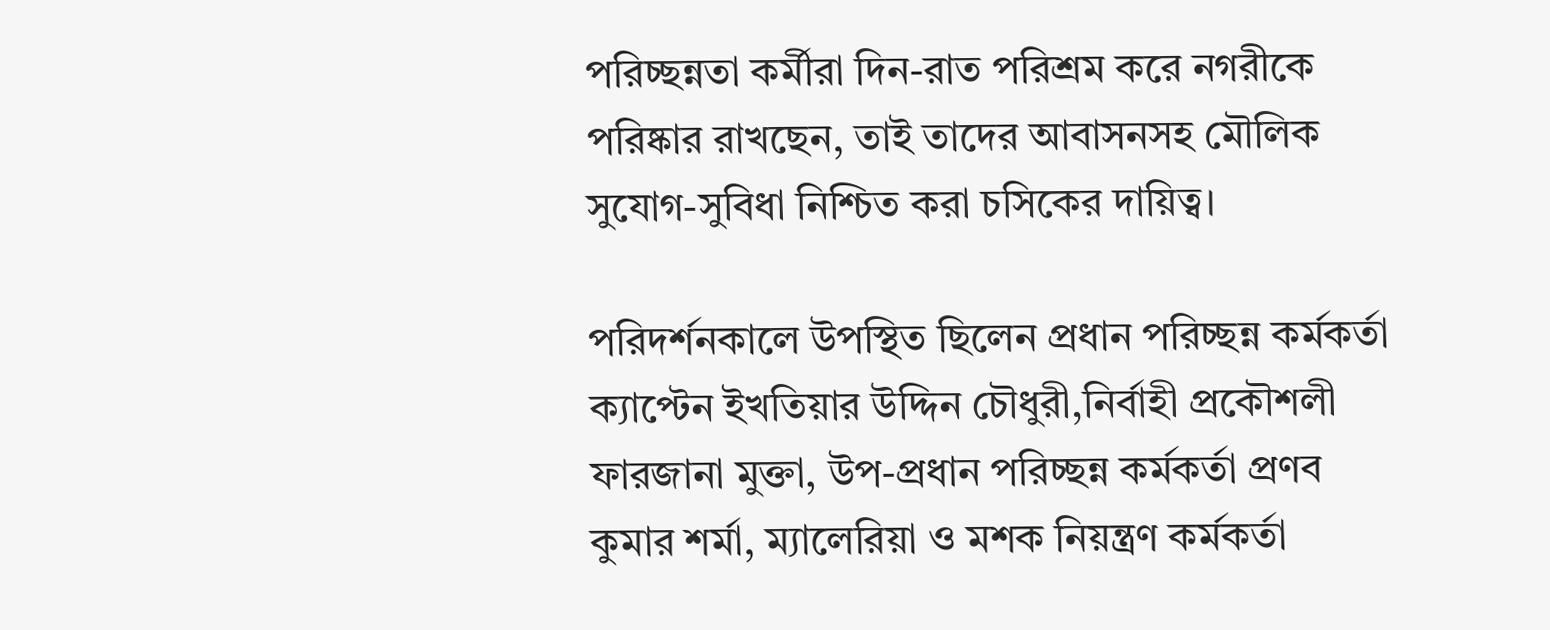পরিচ্ছন্নতা কর্মীরা দিন-রাত পরিশ্রম করে নগরীকে পরিষ্কার রাখছেন, তাই তাদের আবাসনসহ মৌলিক সুযোগ-সুবিধা নিশ্চিত করা চসিকের দায়িত্ব।

পরিদর্শনকালে উপস্থিত ছিলেন প্রধান পরিচ্ছন্ন কর্মকর্তা ক্যাপ্টেন ইখতিয়ার উদ্দিন চৌধুরী,নির্বাহী প্রকৌশলী ফারজানা মুক্তা, উপ-প্রধান পরিচ্ছন্ন কর্মকর্তা প্রণব কুমার শর্মা, ম্যালেরিয়া ও মশক নিয়ন্ত্রণ কর্মকর্তা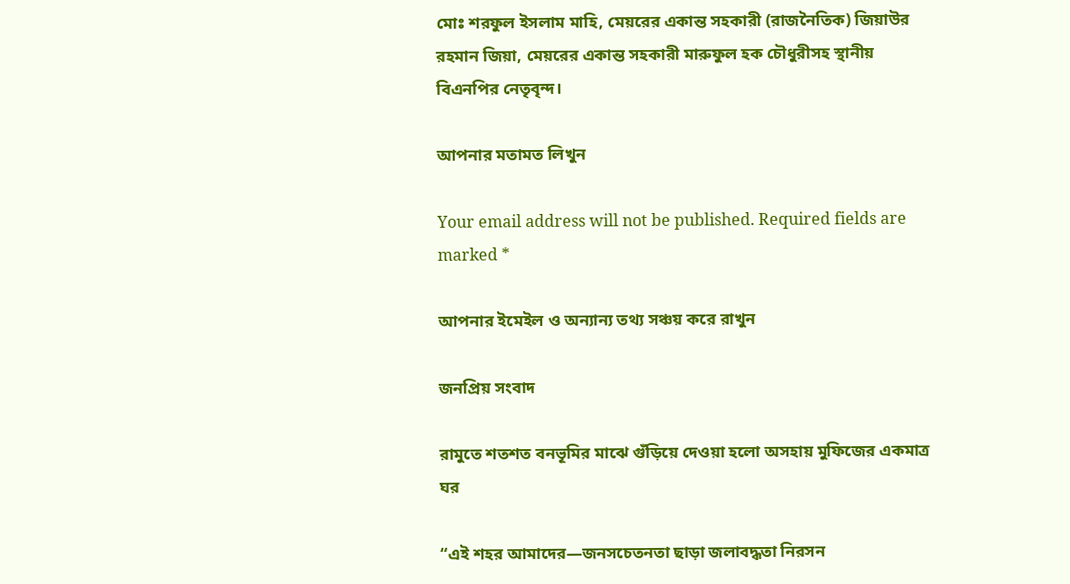মোঃ শরফুল ইসলাম মাহি, মেয়রের একান্ত সহকারী (রাজনৈতিক) জিয়াউর রহমান জিয়া, মেয়রের একান্ত সহকারী মারুফুল হক চৌধুরীসহ স্থানীয় বিএনপির নেতৃবৃন্দ।

আপনার মতামত লিখুন

Your email address will not be published. Required fields are marked *

আপনার ইমেইল ও অন্যান্য তথ্য সঞ্চয় করে রাখুন

জনপ্রিয় সংবাদ

রামুতে শতশত বনভূমির মাঝে গুঁড়িয়ে দেওয়া হলো অসহায় মুফিজের একমাত্র ঘর

“এই শহর আমাদের—জনসচেতনতা ছাড়া জলাবদ্ধতা নিরসন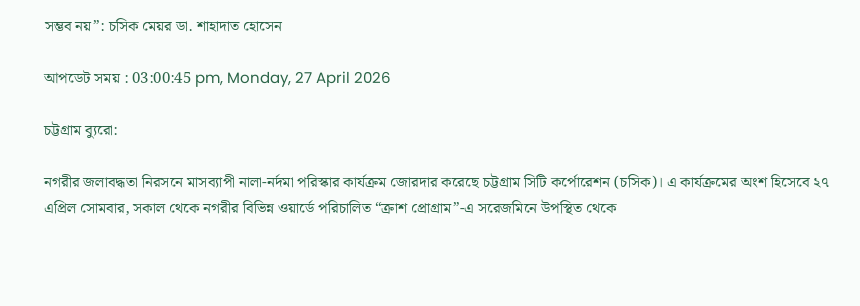সম্ভব নয়”: চসিক মেয়র ডা. শাহাদাত হোসেন

আপডেট সময় : 03:00:45 pm, Monday, 27 April 2026

চট্টগ্রাম ব্যুরো:

নগরীর জলাবদ্ধতা নিরসনে মাসব্যাপী নালা-নর্দমা পরিস্কার কার্যক্রম জোরদার করেছে চট্টগ্রাম সিটি কর্পোরেশন (চসিক)। এ কার্যক্রমের অংশ হিসেবে ২৭ এপ্রিল সোমবার, সকাল থেকে নগরীর বিভিন্ন ওয়ার্ডে পরিচালিত “ক্রাশ প্রোগ্রাম”-এ সরেজমিনে উপস্থিত থেকে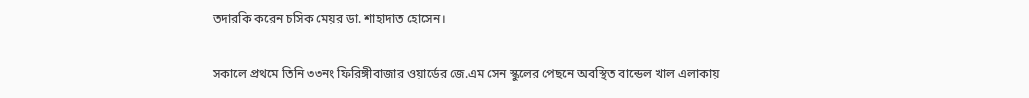তদারকি করেন চসিক মেয়র ডা. শাহাদাত হোসেন।

সকালে প্রথমে তিনি ৩৩নং ফিরিঙ্গীবাজার ওয়ার্ডের জে.এম সেন স্কুলের পেছনে অবস্থিত বান্ডেল খাল এলাকায়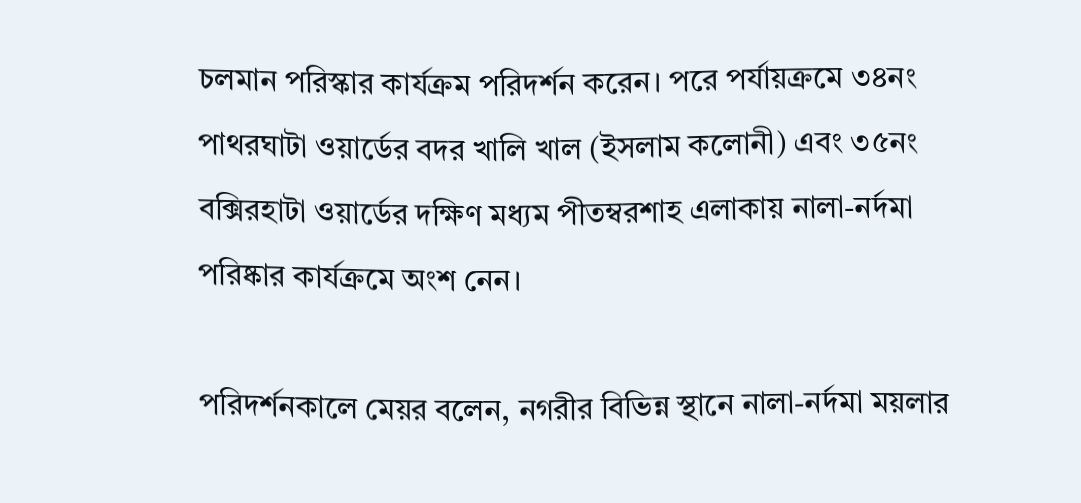চলমান পরিস্কার কার্যক্রম পরিদর্শন করেন। পরে পর্যায়ক্রমে ৩৪নং পাথরঘাটা ওয়ার্ডের বদর খালি খাল (ইসলাম কলোনী) এবং ৩৫নং বক্সিরহাটা ওয়ার্ডের দক্ষিণ মধ্যম পীতম্বরশাহ এলাকায় নালা-নর্দমা পরিষ্কার কার্যক্রমে অংশ নেন।

পরিদর্শনকালে মেয়র বলেন, নগরীর বিভিন্ন স্থানে নালা-নর্দমা ময়লার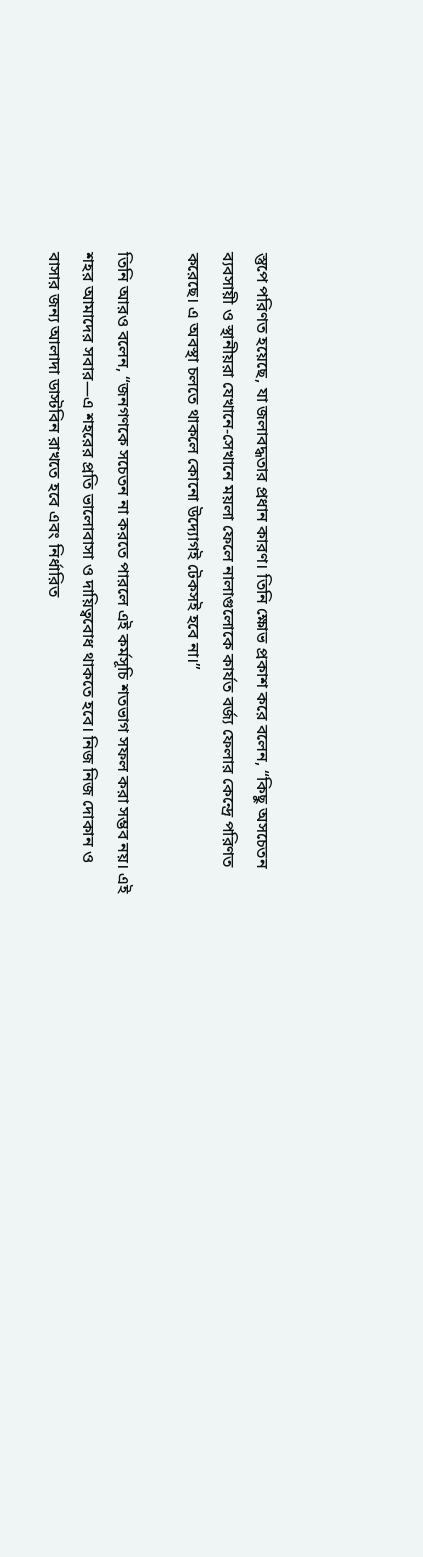স্তুপে পরিণত হয়েছে, যা জলাবদ্ধতার প্রধান কারণ। তিনি ক্ষোভ প্রকাশ করে বলেন, “কিছু অসচেতন ব্যবসায়ী ও স্থানীয়রা যেখানে-সেখানে ময়লা ফেলে নালাগুলোকে কার্যত বর্জ্য ফেলার কেন্দ্রে পরিণত করেছে। এ অবস্থা চলতে থাকলে কোনো উদ্যোগই টেকসই হবে না।”

তিনি আরও বলেন, “জনগণকে সচেতন না করতে পারলে এই কর্মসূচি শতভাগ সফল করা সম্ভব নয়। এই শহর আমাদের সবার—এ শহরের প্রতি ভালোবাসা ও দায়িত্ববোধ থাকতে হবে। নিজ নিজ দোকান ও বাসার জন্য আলাদা ডাস্টবিন রাখতে হবে এবং নির্ধারিত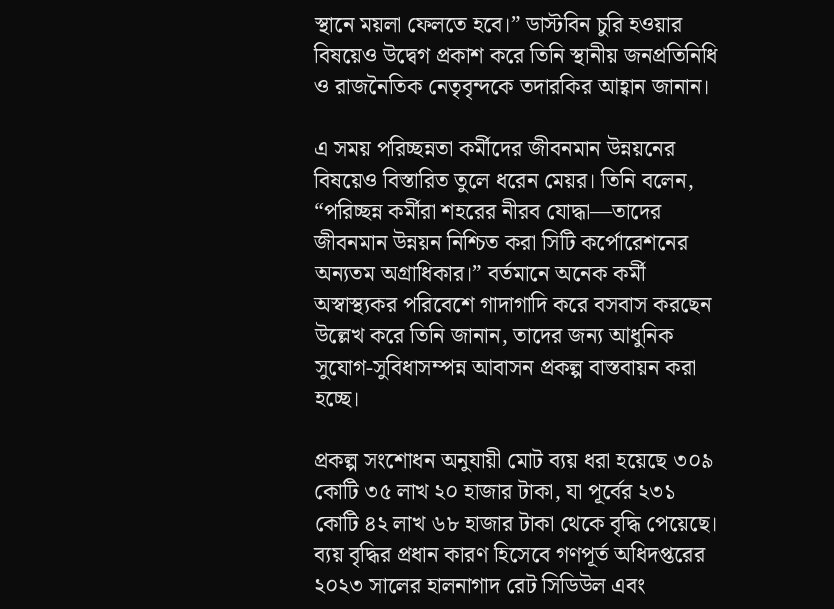স্থানে ময়লা ফেলতে হবে।” ডাস্টবিন চুরি হওয়ার বিষয়েও উদ্বেগ প্রকাশ করে তিনি স্থানীয় জনপ্রতিনিধি ও রাজনৈতিক নেতৃবৃন্দকে তদারকির আহ্বান জানান।

এ সময় পরিচ্ছন্নতা কর্মীদের জীবনমান উন্নয়নের বিষয়েও বিস্তারিত তুলে ধরেন মেয়র। তিনি বলেন, “পরিচ্ছন্ন কর্মীরা শহরের নীরব যোদ্ধা—তাদের জীবনমান উন্নয়ন নিশ্চিত করা সিটি কর্পোরেশনের অন্যতম অগ্রাধিকার।” বর্তমানে অনেক কর্মী অস্বাস্থ্যকর পরিবেশে গাদাগাদি করে বসবাস করছেন উল্লেখ করে তিনি জানান, তাদের জন্য আধুনিক সুযোগ-সুবিধাসম্পন্ন আবাসন প্রকল্প বাস্তবায়ন করা হচ্ছে।

প্রকল্প সংশোধন অনুযায়ী মোট ব্যয় ধরা হয়েছে ৩০৯ কোটি ৩৫ লাখ ২০ হাজার টাকা, যা পূর্বের ২৩১ কোটি ৪২ লাখ ৬৮ হাজার টাকা থেকে বৃদ্ধি পেয়েছে। ব্যয় বৃদ্ধির প্রধান কারণ হিসেবে গণপূর্ত অধিদপ্তরের ২০২৩ সালের হালনাগাদ রেট সিডিউল এবং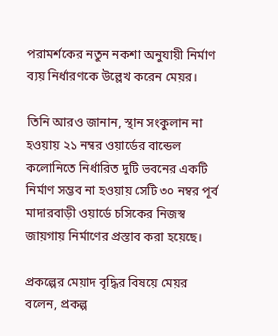পরামর্শকের নতুন নকশা অনুযায়ী নির্মাণ ব্যয় নির্ধারণকে উল্লেখ করেন মেয়র।

তিনি আরও জানান, স্থান সংকুলান না হওয়ায় ২১ নম্বর ওয়ার্ডের বান্ডেল কলোনিতে নির্ধারিত দুটি ভবনের একটি নির্মাণ সম্ভব না হওয়ায় সেটি ৩০ নম্বর পূর্ব মাদারবাড়ী ওয়ার্ডে চসিকের নিজস্ব জায়গায় নির্মাণের প্রস্তাব করা হয়েছে।

প্রকল্পের মেয়াদ বৃদ্ধির বিষয়ে মেয়র বলেন, প্রকল্প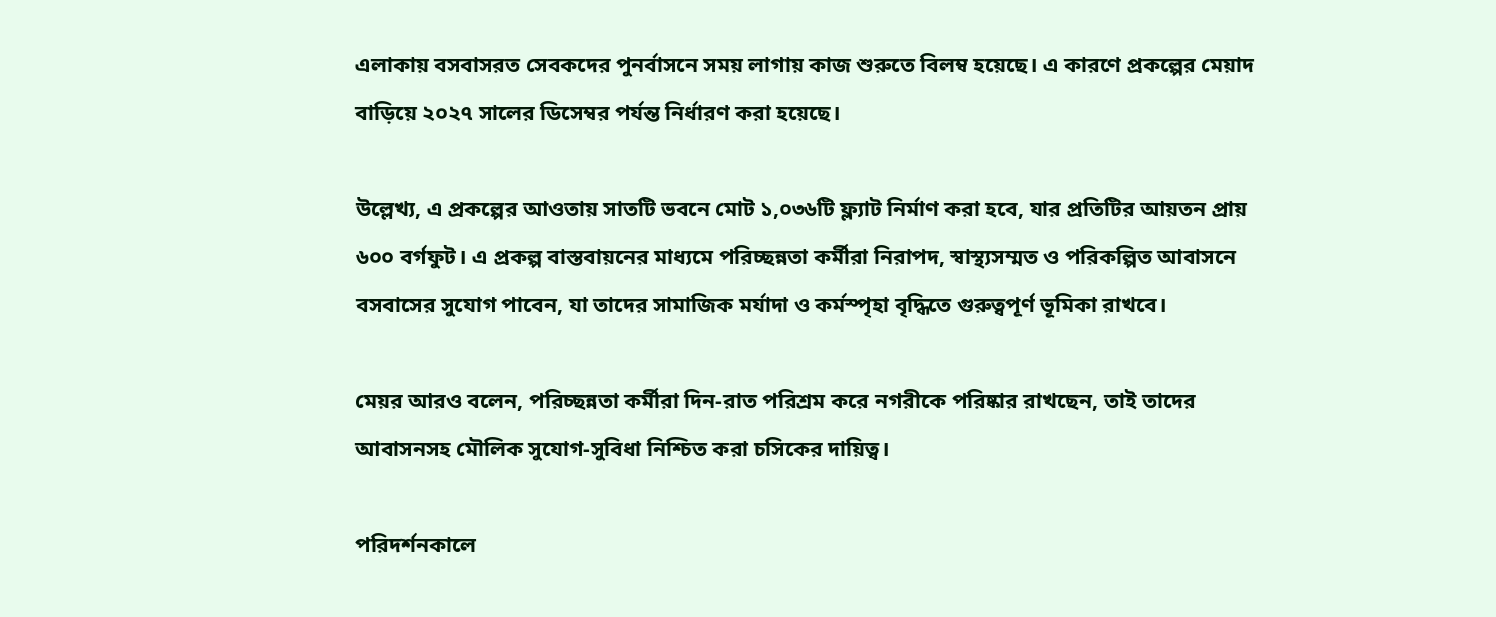এলাকায় বসবাসরত সেবকদের পুনর্বাসনে সময় লাগায় কাজ শুরুতে বিলম্ব হয়েছে। এ কারণে প্রকল্পের মেয়াদ বাড়িয়ে ২০২৭ সালের ডিসেম্বর পর্যন্ত নির্ধারণ করা হয়েছে।

উল্লেখ্য, এ প্রকল্পের আওতায় সাতটি ভবনে মোট ১,০৩৬টি ফ্ল্যাট নির্মাণ করা হবে, যার প্রতিটির আয়তন প্রায় ৬০০ বর্গফুট। এ প্রকল্প বাস্তবায়নের মাধ্যমে পরিচ্ছন্নতা কর্মীরা নিরাপদ, স্বাস্থ্যসম্মত ও পরিকল্পিত আবাসনে বসবাসের সুযোগ পাবেন, যা তাদের সামাজিক মর্যাদা ও কর্মস্পৃহা বৃদ্ধিতে গুরুত্বপূর্ণ ভূমিকা রাখবে।

মেয়র আরও বলেন, পরিচ্ছন্নতা কর্মীরা দিন-রাত পরিশ্রম করে নগরীকে পরিষ্কার রাখছেন, তাই তাদের আবাসনসহ মৌলিক সুযোগ-সুবিধা নিশ্চিত করা চসিকের দায়িত্ব।

পরিদর্শনকালে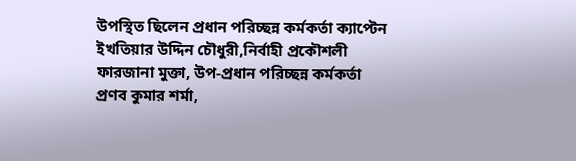উপস্থিত ছিলেন প্রধান পরিচ্ছন্ন কর্মকর্তা ক্যাপ্টেন ইখতিয়ার উদ্দিন চৌধুরী,নির্বাহী প্রকৌশলী ফারজানা মুক্তা, উপ-প্রধান পরিচ্ছন্ন কর্মকর্তা প্রণব কুমার শর্মা,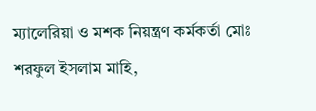ম্যালেরিয়া ও মশক নিয়ন্ত্রণ কর্মকর্তা মোঃ শরফুল ইসলাম মাহি,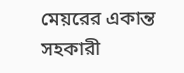মেয়রের একান্ত সহকারী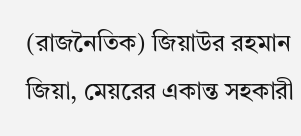(রাজনৈতিক) জিয়াউর রহমান জিয়া, মেয়রের একান্ত সহকারী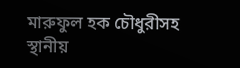মারুফুল হক চৌধুরীসহ স্থানীয়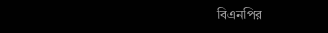বিএনপির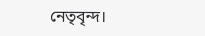নেতৃবৃন্দ।